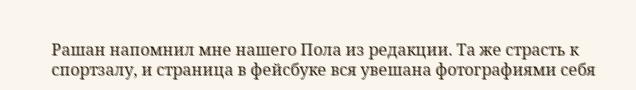Рашан напомнил мне нашего Пола из редакции. Та же страсть к спортзалу, и страница в фейсбуке вся увешана фотографиями себя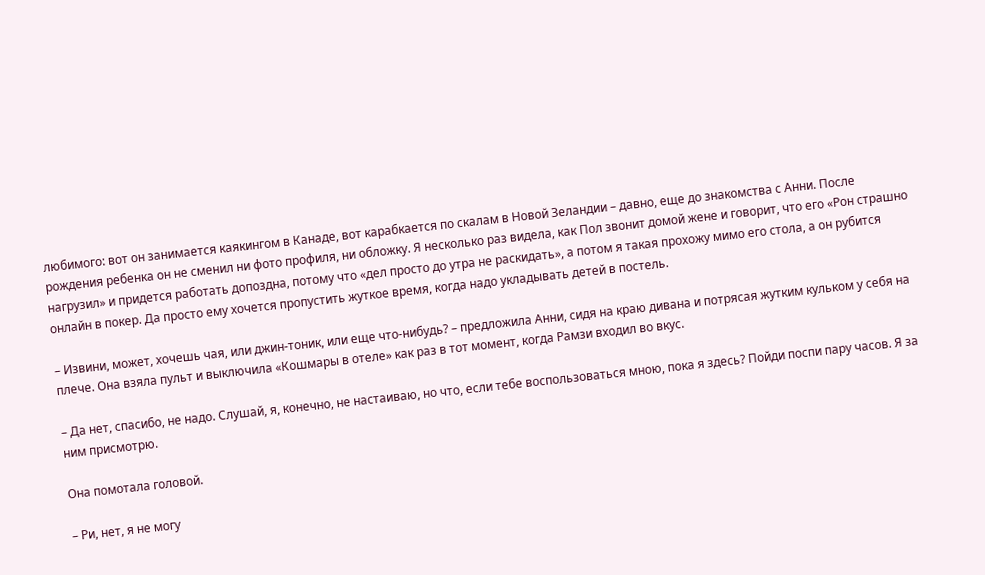любимого: вот он занимается каякингом в Канаде, вот карабкается по скалам в Новой Зеландии – давно, еще до знакомства с Анни. После рождения ребенка он не сменил ни фото профиля, ни обложку. Я несколько раз видела, как Пол звонит домой жене и говорит, что его «Рон страшно нагрузил» и придется работать допоздна, потому что «дел просто до утра не раскидать», а потом я такая прохожу мимо его стола, а он рубится онлайн в покер. Да просто ему хочется пропустить жуткое время, когда надо укладывать детей в постель.

– Извини, может, хочешь чая, или джин-тоник, или еще что-нибудь? – предложила Анни, сидя на краю дивана и потрясая жутким кульком у себя на плече. Она взяла пульт и выключила «Кошмары в отеле» как раз в тот момент, когда Рамзи входил во вкус.

– Да нет, спасибо, не надо. Слушай, я, конечно, не настаиваю, но что, если тебе воспользоваться мною, пока я здесь? Пойди поспи пару часов. Я за ним присмотрю.

Она помотала головой.

– Ри, нет, я не могу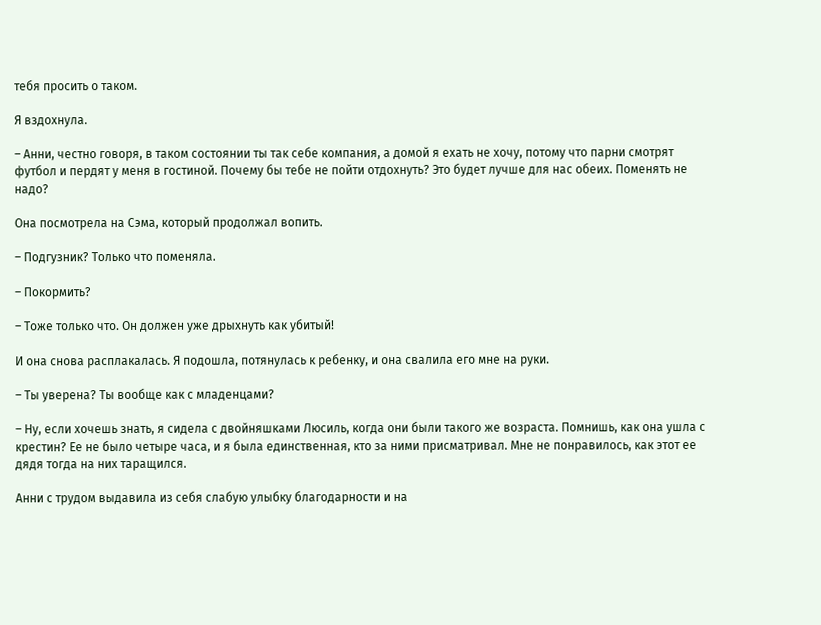тебя просить о таком.

Я вздохнула.

– Анни, честно говоря, в таком состоянии ты так себе компания, а домой я ехать не хочу, потому что парни смотрят футбол и пердят у меня в гостиной. Почему бы тебе не пойти отдохнуть? Это будет лучше для нас обеих. Поменять не надо?

Она посмотрела на Сэма, который продолжал вопить.

– Подгузник? Только что поменяла.

– Покормить?

– Тоже только что. Он должен уже дрыхнуть как убитый!

И она снова расплакалась. Я подошла, потянулась к ребенку, и она свалила его мне на руки.

– Ты уверена? Ты вообще как с младенцами?

– Ну, если хочешь знать, я сидела с двойняшками Люсиль, когда они были такого же возраста. Помнишь, как она ушла с крестин? Ее не было четыре часа, и я была единственная, кто за ними присматривал. Мне не понравилось, как этот ее дядя тогда на них таращился.

Анни с трудом выдавила из себя слабую улыбку благодарности и на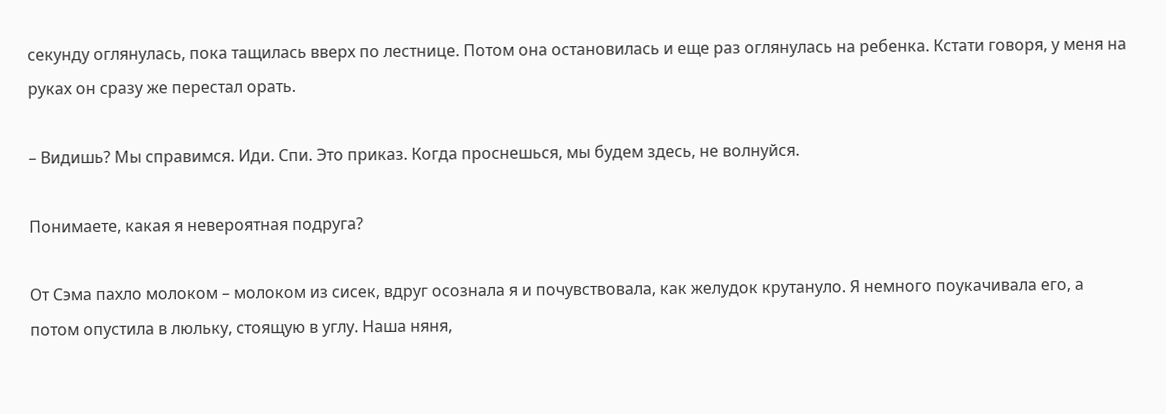секунду оглянулась, пока тащилась вверх по лестнице. Потом она остановилась и еще раз оглянулась на ребенка. Кстати говоря, у меня на руках он сразу же перестал орать.

– Видишь? Мы справимся. Иди. Спи. Это приказ. Когда проснешься, мы будем здесь, не волнуйся.

Понимаете, какая я невероятная подруга?

От Сэма пахло молоком – молоком из сисек, вдруг осознала я и почувствовала, как желудок крутануло. Я немного поукачивала его, а потом опустила в люльку, стоящую в углу. Наша няня,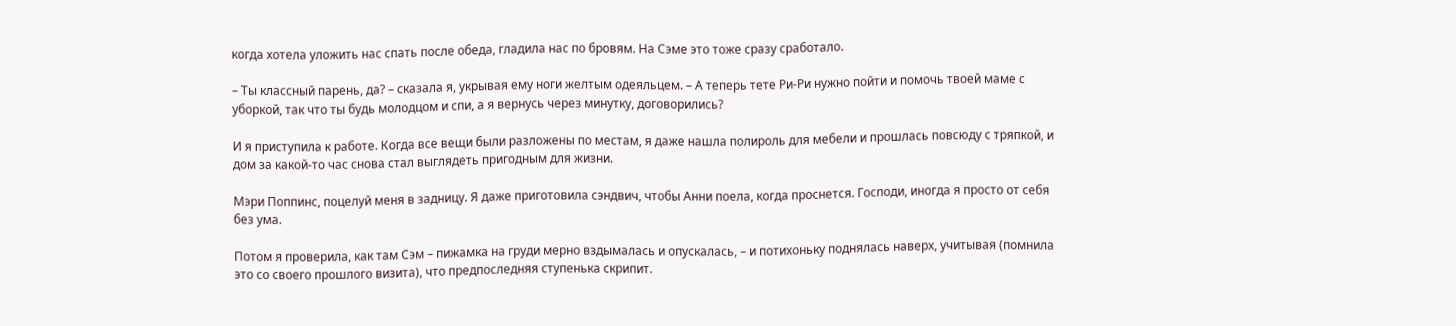когда хотела уложить нас спать после обеда, гладила нас по бровям. На Сэме это тоже сразу сработало.

– Ты классный парень, да? – сказала я, укрывая ему ноги желтым одеяльцем. – А теперь тете Ри-Ри нужно пойти и помочь твоей маме с уборкой, так что ты будь молодцом и спи, а я вернусь через минутку, договорились?

И я приступила к работе. Когда все вещи были разложены по местам, я даже нашла полироль для мебели и прошлась повсюду с тряпкой, и дом за какой-то час снова стал выглядеть пригодным для жизни.

Мэри Поппинс, поцелуй меня в задницу. Я даже приготовила сэндвич, чтобы Анни поела, когда проснется. Господи, иногда я просто от себя без ума.

Потом я проверила, как там Сэм – пижамка на груди мерно вздымалась и опускалась, – и потихоньку поднялась наверх, учитывая (помнила это со своего прошлого визита), что предпоследняя ступенька скрипит.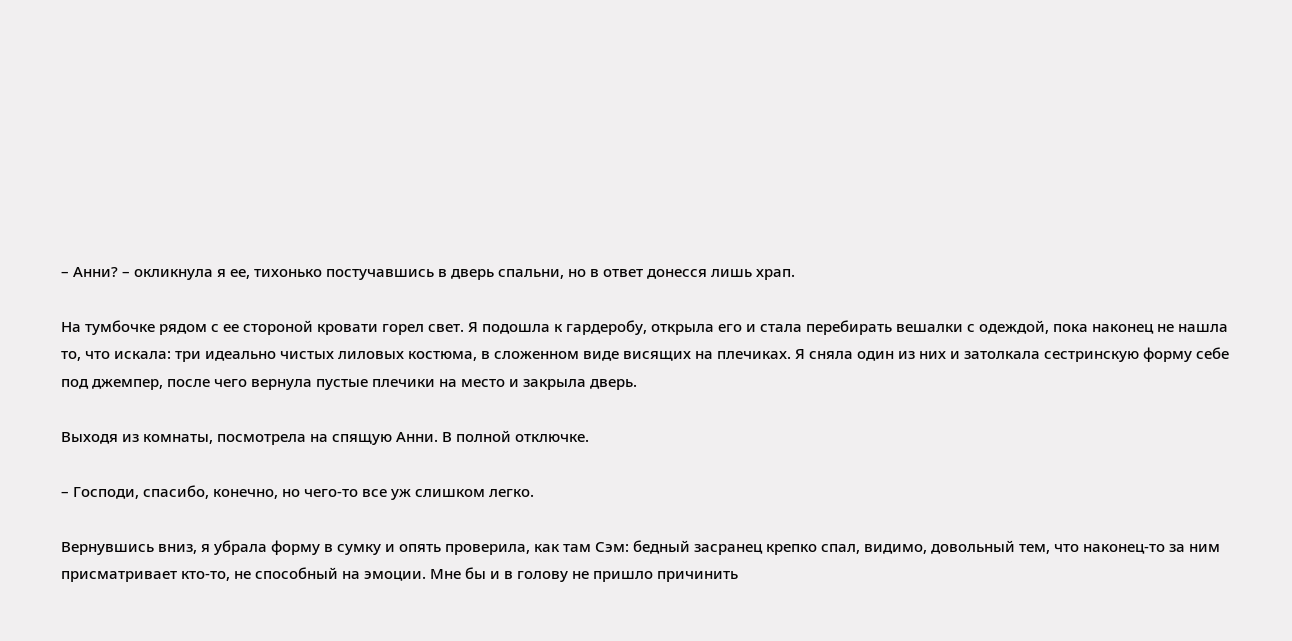– Анни? – окликнула я ее, тихонько постучавшись в дверь спальни, но в ответ донесся лишь храп.

На тумбочке рядом с ее стороной кровати горел свет. Я подошла к гардеробу, открыла его и стала перебирать вешалки с одеждой, пока наконец не нашла то, что искала: три идеально чистых лиловых костюма, в сложенном виде висящих на плечиках. Я сняла один из них и затолкала сестринскую форму себе под джемпер, после чего вернула пустые плечики на место и закрыла дверь.

Выходя из комнаты, посмотрела на спящую Анни. В полной отключке.

– Господи, спасибо, конечно, но чего-то все уж слишком легко.

Вернувшись вниз, я убрала форму в сумку и опять проверила, как там Сэм: бедный засранец крепко спал, видимо, довольный тем, что наконец-то за ним присматривает кто-то, не способный на эмоции. Мне бы и в голову не пришло причинить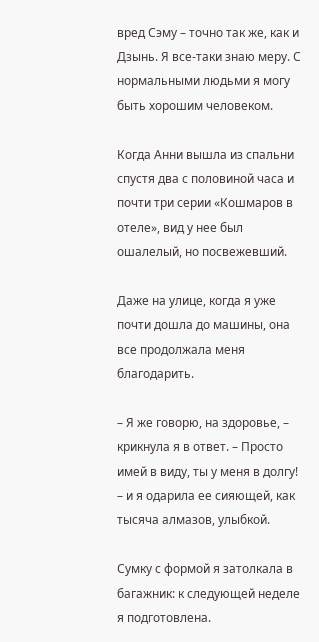вред Сэму – точно так же, как и Дзынь. Я все-таки знаю меру. С нормальными людьми я могу быть хорошим человеком.

Когда Анни вышла из спальни спустя два с половиной часа и почти три серии «Кошмаров в отеле», вид у нее был ошалелый, но посвежевший.

Даже на улице, когда я уже почти дошла до машины, она все продолжала меня благодарить.

– Я же говорю, на здоровье, – крикнула я в ответ. – Просто имей в виду, ты у меня в долгу! – и я одарила ее сияющей, как тысяча алмазов, улыбкой.

Сумку с формой я затолкала в багажник: к следующей неделе я подготовлена.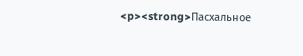<p><strong>Пасхальное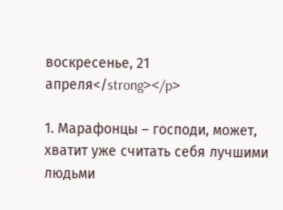воскресенье, 21 апреля</strong></p>

1. Марафонцы – господи, может, хватит уже считать себя лучшими людьми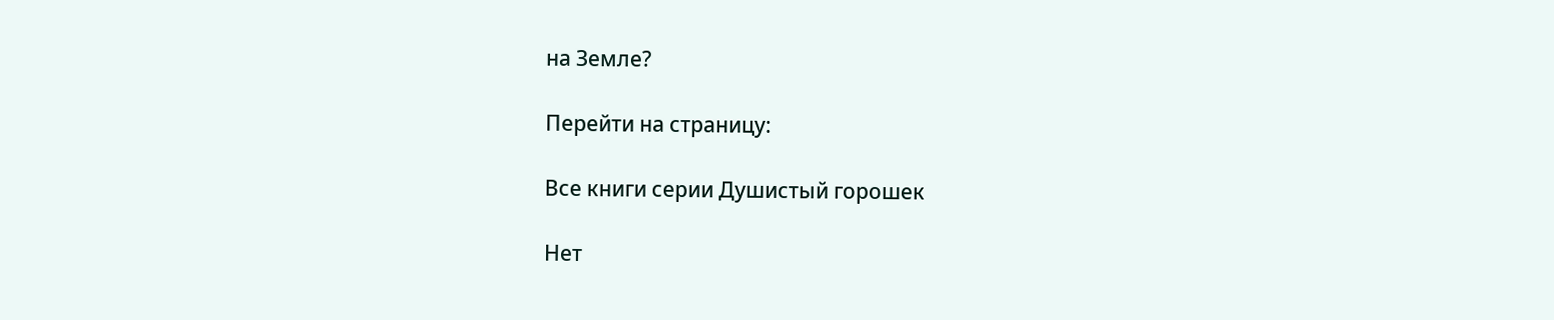на Земле?

Перейти на страницу:

Все книги серии Душистый горошек

Нет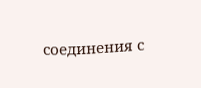соединения с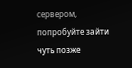сервером, попробуйте зайти чуть позже